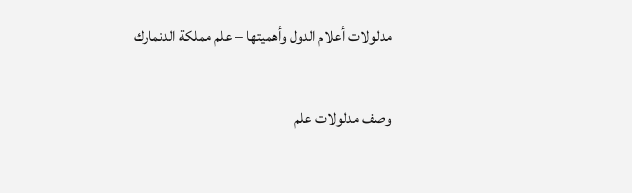مدلولات أعلام الدول وأهميتها – علم مملكة الدنمارك

وصف مدلولات علم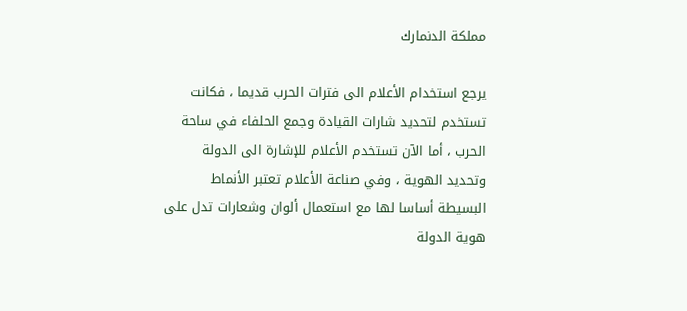مملكة الدنمارك

يرجع استخدام الأعلام الى فترات الحرب قديما ، فكانت تستخدم لتحديد شارات القيادة وجمع الحلفاء في ساحة الحرب ، أما الآن تستخدم الأعلام للإشارة الى الدولة وتحديد الهوية ، وفي صناعة الأعلام تعتبر الأنماط البسيطة أساسا لها مع استعمال ألوان وشعارات تدل على هوية الدولة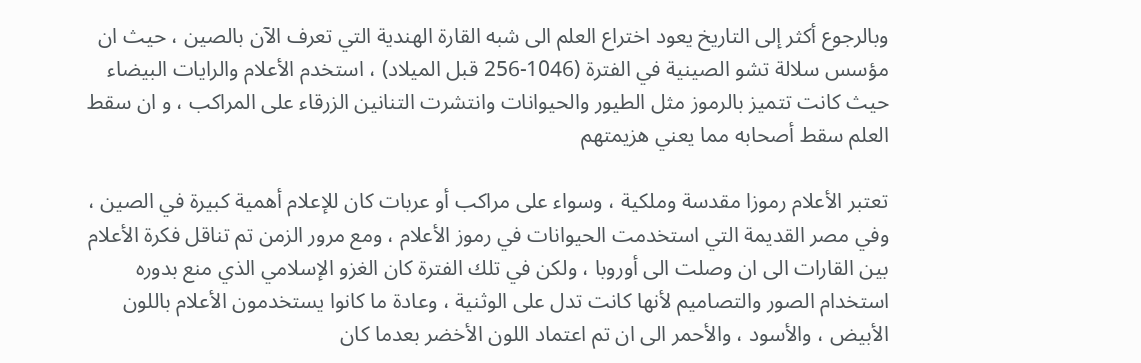وبالرجوع أكثر إلى التاريخ يعود اختراع العلم الى شبه القارة الهندية التي تعرف الآن بالصين ، حيث ان مؤسس سلالة تشو الصينية في الفترة (1046-256 قبل الميلاد) ، استخدم الأعلام والرايات البيضاء حيث كانت تتميز بالرموز مثل الطيور والحيوانات وانتشرت التنانين الزرقاء على المراكب ، و ان سقط العلم سقط أصحابه مما يعني هزيمتهم

تعتبر الأعلام رموزا مقدسة وملكية ، وسواء على مراكب أو عربات كان للإعلام أهمية كبيرة في الصين ، وفي مصر القديمة التي استخدمت الحيوانات في رموز الأعلام ، ومع مرور الزمن تم تناقل فكرة الأعلام بين القارات الى ان وصلت الى أوروبا ، ولكن في تلك الفترة كان الغزو الإسلامي الذي منع بدوره استخدام الصور والتصاميم لأنها كانت تدل على الوثنية ، وعادة ما كانوا يستخدمون الأعلام باللون الأبيض ، والأسود ، والأحمر الى ان تم اعتماد اللون الأخضر بعدما كان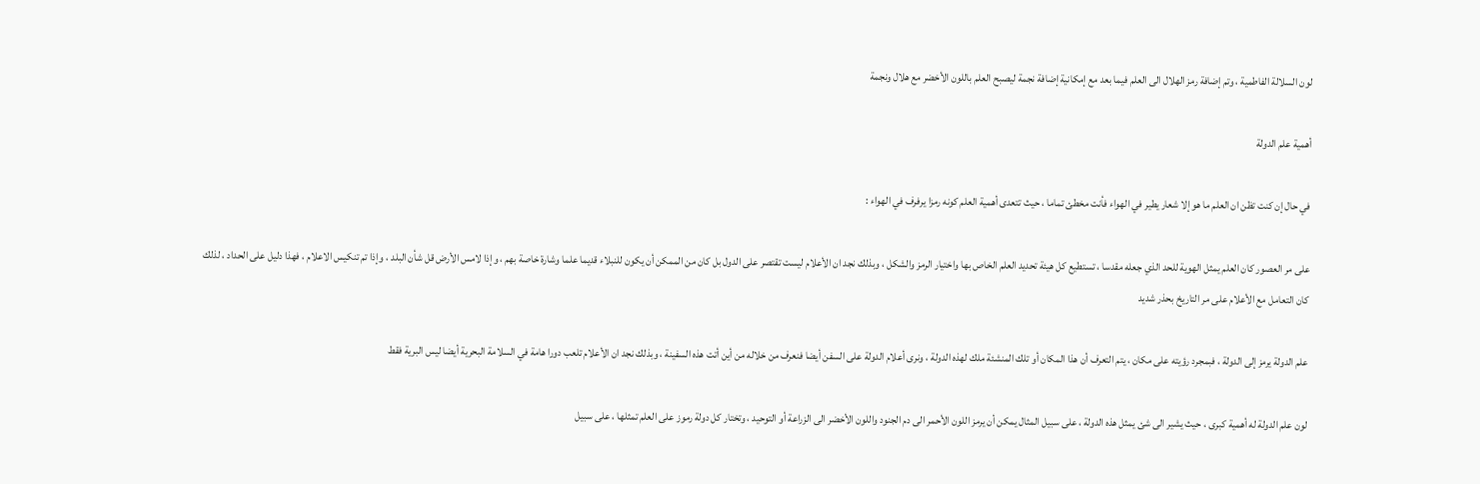لون السلالة الفاطمية ، وتم إضافة رمز الهلال الى العلم فيما بعد مع إمكانية إضافة نجمة ليصبح العلم باللون الأخضر مع هلال ونجمة

أهمية علم الدولة

في حال إن كنت تظن ان العلم ما هو إلا شعار يطير في الهواء فأنت مخطئ تماما ، حيث تتعدى أهمية العلم كونه رمزا يرفرف في الهواء :

على مر العصور كان العلم يمثل الهوية للحد الذي جعله مقدسا ، تستطيع كل هيئة تحديد العلم الخاص بها واختيار الرمز والشكل ، وبذلك نجد ان الأعلام ليست تقتصر على الدول بل كان من الممكن أن يكون للنبلاء قديما علما وشارة خاصة بهم ، وإذا لامس الأرض قل شأن البلد ، وإذا تم تنكيس الاعلام ، فهذا دليل على الحداد ، لذلك كان التعامل مع الأعلام على مر التاريخ بحذر شديد

علم الدولة يرمز إلى الدولة ، فبمجرد رؤيته على مكان ، يتم التعرف أن هذا المكان أو تلك المنشئة ملك لهذه الدولة ، ونرى أعلام الدولة على السفن أيضا فنعرف من خلاله من أين أتت هذه السفينة ، وبذلك نجد ان الأعلام تلعب دورا هامة في السلامة البحرية أيضا ليس البرية فقط

لون علم الدولة له أهمية كبرى ، حيث يشير الى شئ يمثل هذه الدولة ، على سبيل المثال يمكن أن يرمز اللون الأحمر الى دم الجنود واللون الأخضر الى الزراعة أو التوحيد ، وتختار كل دولة رموز على العلم تمثلها ، على سبيل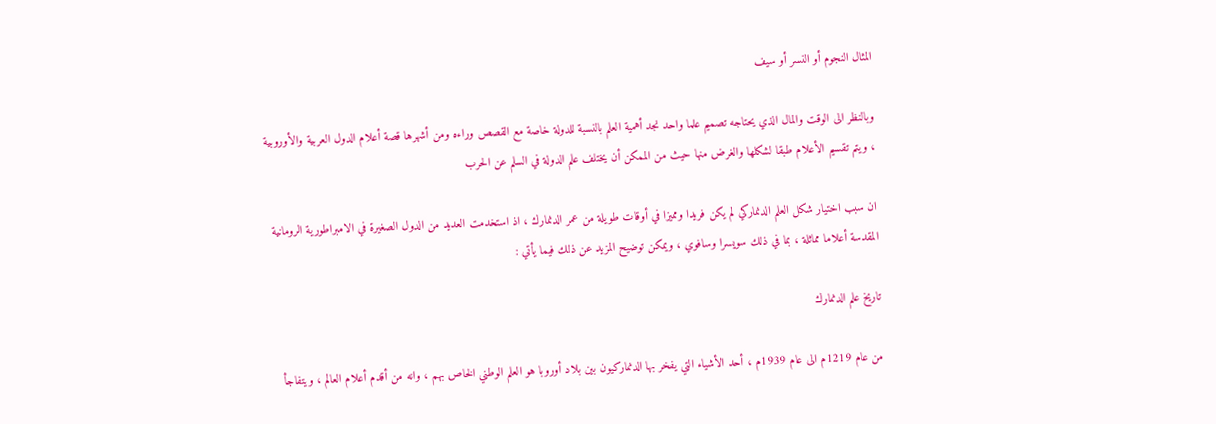المثال النجوم أو النسر أو سيف

وبالنظر الى الوقت والمال الذي يحتاجه تصميم علما واحد نجد أهمية العلم بالنسبة للدولة خاصة مع القصص وراءه ومن أشهرها قصة أعلام الدول العربية والأوروبية ، ويتم تقسيم الأعلام طبقا لشكلها والغرض منها حيث من الممكن أن يختلف علم الدولة في السلم عن الحرب

ان سبب اختيار شكل العلم الدنماركي لم يكن فريدا ومميزا في أوقات طويلة من عمر الدنمارك ، اذ استخدمت العديد من الدول الصغيرة في الامبراطورية الرومانية المقدسة أعلاما مماثلة ، بما في ذلك سويسرا وسافوي ، ويمكن توضيح المزيد عن ذلك فيما يأتي :

تاريخ علم الدنمارك

من عام 1219م الى عام 1939م ، أحد الأشياء التي يفخر بها الدنماركيون بين بلاد أوروبا هو العلم الوطني الخاص بهم ، وانه من أقدم أعلام العالم ، ويتفاجأ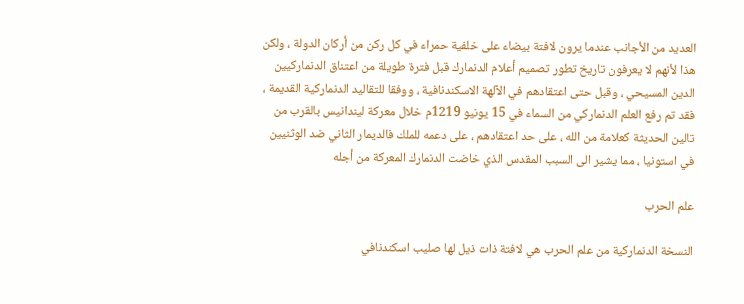العديد من الأجانب عندما يرون لافتة بيضاء على خلفية حمراء في كل ركن من أركان الدولة ، ولكن هذا لأنهم لا يعرفون تاريخ تطور تصميم أعلام الدنمارك قبل فترة طويلة من اعتناق الدنماركيين الدين المسيحي ، وقبل حتى اعتقادهم في الآلهة الاسكندنافية ، ووفقا للتقاليد الدنماركية القديمة ، فقد تم رفع العلم الدنماركي من السماء في 15 يونيو 1219م خلال معركة ليندانيس بالقرب من تالين الحديثة كعلامة من الله ، على حد اعتقادهم ، على دعمه للملك فالديمار الثاني ضد الوثنيين في استونيا ، مما يشير الى السبب المقدس الذي خاضت الدنمارك المعركة من أجله

علم الحرب

النسخة الدنماركية من علم الحرب هي لافتة ذات ذيل لها صليب اسكندنافي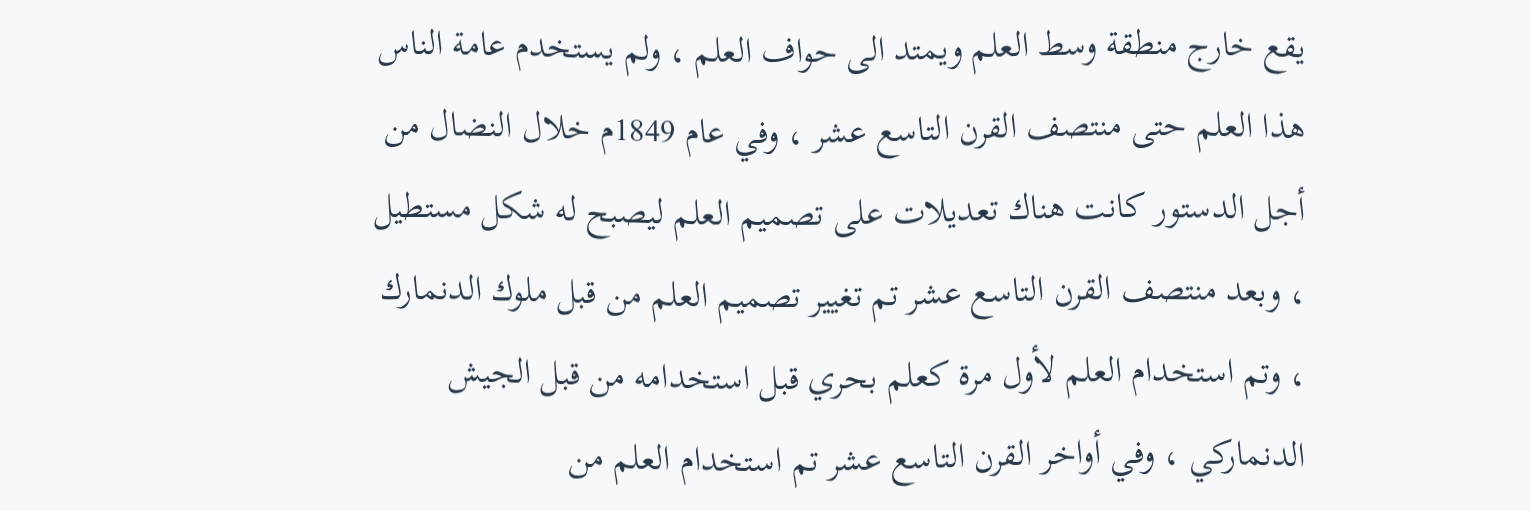يقع خارج منطقة وسط العلم ويمتد الى حواف العلم ، ولم يستخدم عامة الناس هذا العلم حتى منتصف القرن التاسع عشر ، وفي عام 1849م خلال النضال من أجل الدستور كانت هناك تعديلات على تصميم العلم ليصبح له شكل مستطيل ، وبعد منتصف القرن التاسع عشر تم تغيير تصميم العلم من قبل ملوك الدنمارك ، وتم استخدام العلم لأول مرة كعلم بحري قبل استخدامه من قبل الجيش الدنماركي ، وفي أواخر القرن التاسع عشر تم استخدام العلم من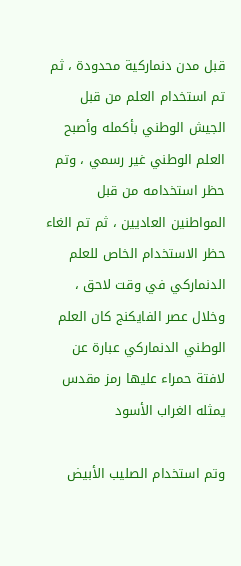قبل مدن دنماركية محدودة ، ثم تم استخدام العلم من قبل الجيش الوطني بأكمله وأصبح العلم الوطني غير رسمي ، وتم حظر استخدامه من قبل المواطنين العاديين ، ثم تم الغاء حظر الاستخدام الخاص للعلم الدنماركي في وقت لاحق ، وخلال عصر الفايكنج كان العلم الوطني الدنماركي عبارة عن لافتة حمراء عليها رمز مقدس يمثله الغراب الأسود

وتم استخدام الصليب الأبيض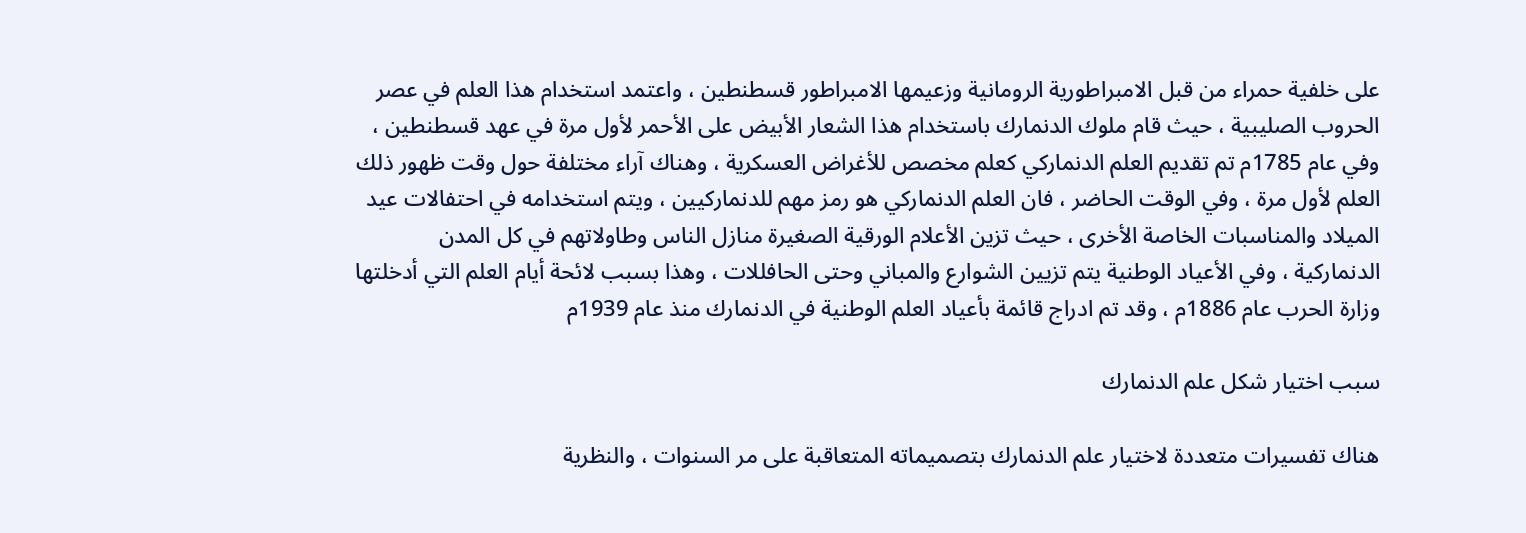على خلفية حمراء من قبل الامبراطورية الرومانية وزعيمها الامبراطور قسطنطين ، واعتمد استخدام هذا العلم في عصر الحروب الصليبية ، حيث قام ملوك الدنمارك باستخدام هذا الشعار الأبيض على الأحمر لأول مرة في عهد قسطنطين ، وفي عام 1785م تم تقديم العلم الدنماركي كعلم مخصص للأغراض العسكرية ، وهناك آراء مختلفة حول وقت ظهور ذلك العلم لأول مرة ، وفي الوقت الحاضر ، فان العلم الدنماركي هو رمز مهم للدنماركيين ، ويتم استخدامه في احتفالات عيد الميلاد والمناسبات الخاصة الأخرى ، حيث تزين الأعلام الورقية الصغيرة منازل الناس وطاولاتهم في كل المدن الدنماركية ، وفي الأعياد الوطنية يتم تزيين الشوارع والمباني وحتى الحافللات ، وهذا بسبب لائحة أيام العلم التي أدخلتها وزارة الحرب عام 1886م ، وقد تم ادراج قائمة بأعياد العلم الوطنية في الدنمارك منذ عام 1939م

سبب اختيار شكل علم الدنمارك

هناك تفسيرات متعددة لاختيار علم الدنمارك بتصميماته المتعاقبة على مر السنوات ، والنظرية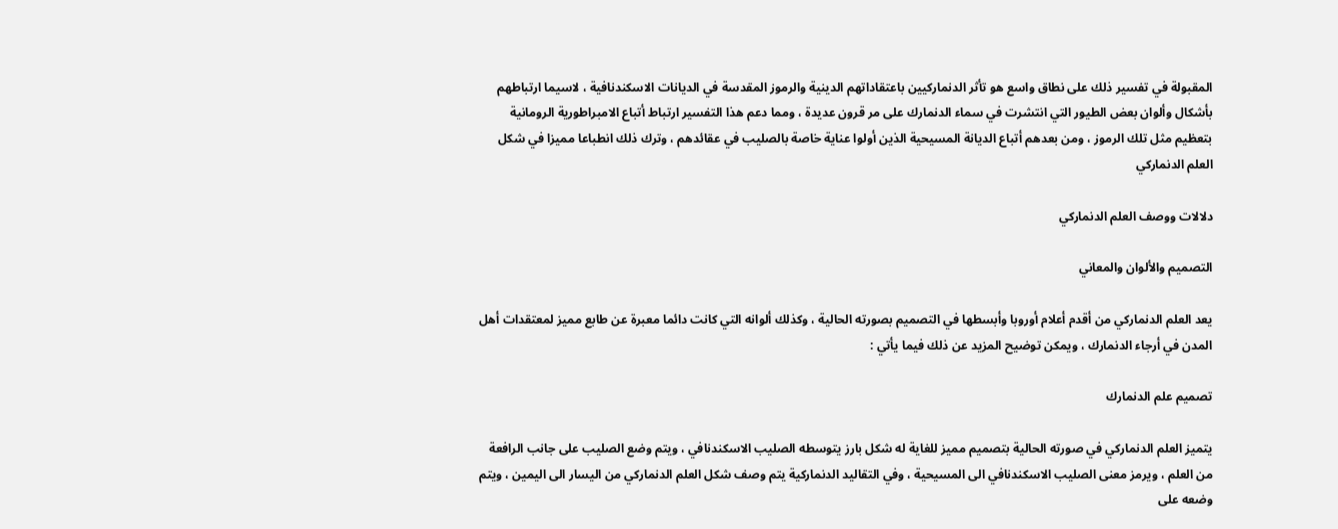المقبولة في تفسير ذلك على نطاق واسع هو تأثر الدنماركيين باعتقاداتهم الدينية والرموز المقدسة في الديانات الاسكندنافية ، لاسيما ارتباطهم بأشكال وألوان بعض الطيور التي انتشرت في سماء الدنمارك على مر قرون عديدة ، ومما دعم هذا التفسير ارتباط أتباع الامبراطورية الرومانية بتعظيم مثل تلك الرموز ، ومن بعدهم أتباع الديانة المسيحية الذين أولوا عناية خاصة بالصليب في عقائدهم ، وترك ذلك انطباعا مميزا في شكل العلم الدنماركي

دلالات ووصف العلم الدنماركي

التصميم والألوان والمعاني

يعد العلم الدنماركي من أقدم أعلام أوروبا وأبسطها في التصميم بصورته الحالية ، وكذلك ألوانه التي كانت دائما معبرة عن طابع مميز لمعتقدات أهل المدن في أرجاء الدنمارك ، ويمكن توضيح المزيد عن ذلك فيما يأتي :

تصميم علم الدنمارك

يتميز العلم الدنماركي في صورته الحالية بتصميم مميز للغاية له شكل بارز يتوسطه الصليب الاسكندنافي ، ويتم وضع الصليب على جانب الرافعة من العلم ، ويرمز معنى الصليب الاسكندنافي الى المسيحية ، وفي التقاليد الدنماركية يتم وصف شكل العلم الدنماركي من اليسار الى اليمين ، ويتم وضعه على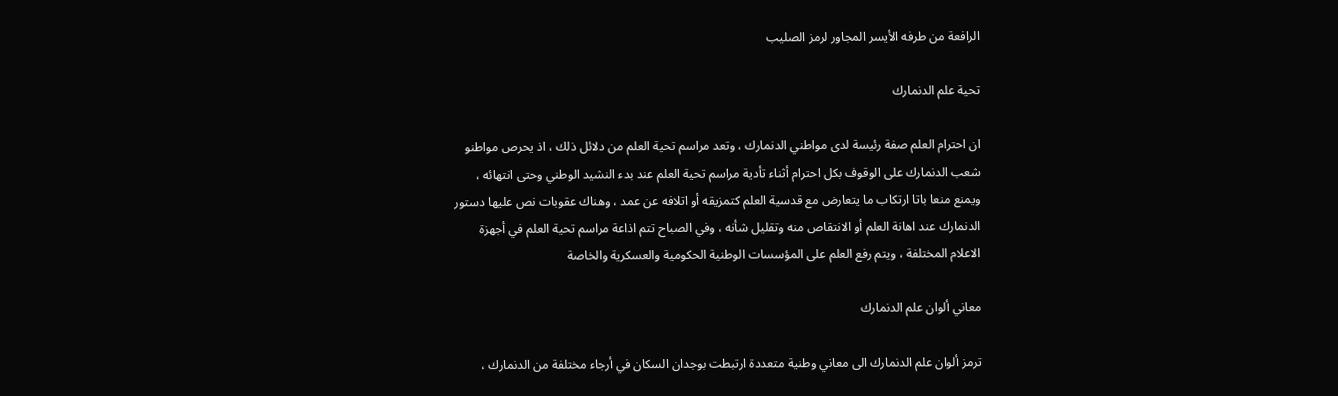الرافعة من طرفه الأيسر المجاور لرمز الصليب

تحية علم الدنمارك

ان احترام العلم صفة رئيسة لدى مواطني الدنمارك ، وتعد مراسم تحية العلم من دلائل ذلك ، اذ يحرص مواطنو شعب الدنمارك على الوقوف بكل احترام أثناء تأدية مراسم تحية العلم عند بدء النشيد الوطني وحتى انتهائه ، ويمنع منعا باتا ارتكاب ما يتعارض مع قدسية العلم كتمزيقه أو اتلافه عن عمد ، وهناك عقوبات نص عليها دستور الدنمارك عند اهانة العلم أو الانتقاص منه وتقليل شأنه ، وفي الصباح تتم اذاعة مراسم تحية العلم في أجهزة الاعلام المختلفة ، ويتم رفع العلم على المؤسسات الوطنية الحكومية والعسكرية والخاصة

معاني ألوان علم الدنمارك

ترمز ألوان علم الدنمارك الى معاني وطنية متعددة ارتبطت بوجدان السكان في أرجاء مختلفة من الدنمارك ،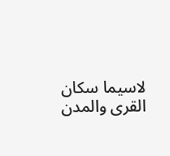لاسيما سكان القرى والمدن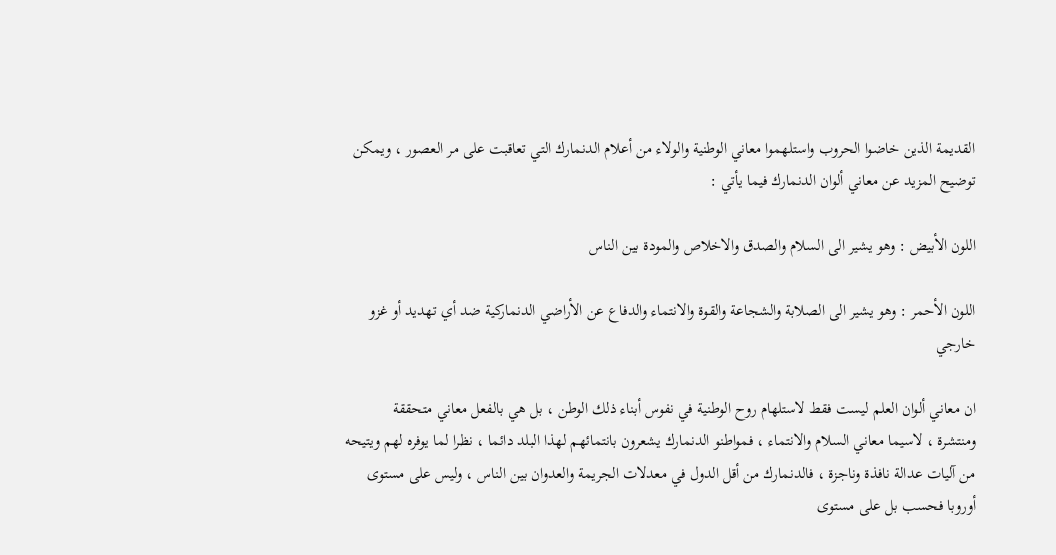القديمة الذين خاضوا الحروب واستلهموا معاني الوطنية والولاء من أعلام الدنمارك التي تعاقبت على مر العصور ، ويمكن توضيح المزيد عن معاني ألوان الدنمارك فيما يأتي :

اللون الأبيض : وهو يشير الى السلام والصدق والاخلاص والمودة بين الناس

اللون الأحمر : وهو يشير الى الصلابة والشجاعة والقوة والانتماء والدفاع عن الأراضي الدنماركية ضد أي تهديد أو غزو خارجي

ان معاني ألوان العلم ليست فقط لاستلهام روح الوطنية في نفوس أبناء ذلك الوطن ، بل هي بالفعل معاني متحققة
ومنتشرة ، لاسيما معاني السلام والانتماء ، فمواطنو الدنمارك يشعرون بانتمائهم لهذا البلد دائما ، نظرا لما يوفره لهم ويتيحه من آليات عدالة نافذة وناجزة ، فالدنمارك من أقل الدول في معدلات الجريمة والعدوان بين الناس ، وليس على مستوى أوروبا فحسب بل على مستوى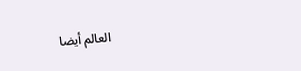العالم أيضا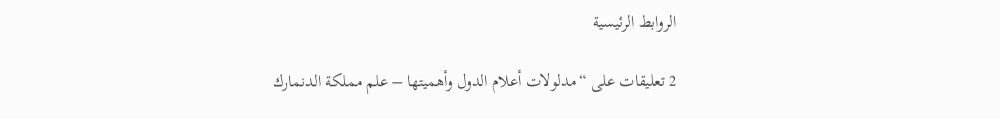الروابط الرئيسية

2 تعليقات على “مدلولات أعلام الدول وأهميتها – علم مملكة الدنمارك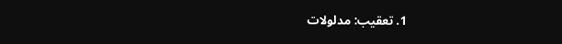1. تعقيب: مدلولات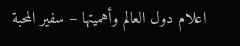اعلام دول العالم وأهميتها – سفير المحبة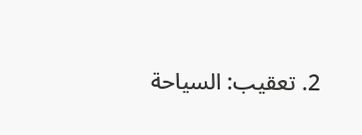2. تعقيب: السياحة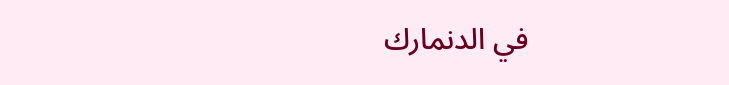في الدنمارك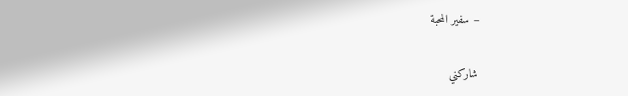– سفير المحبة

شاركني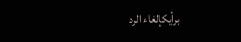برأيكإلغاء الرد